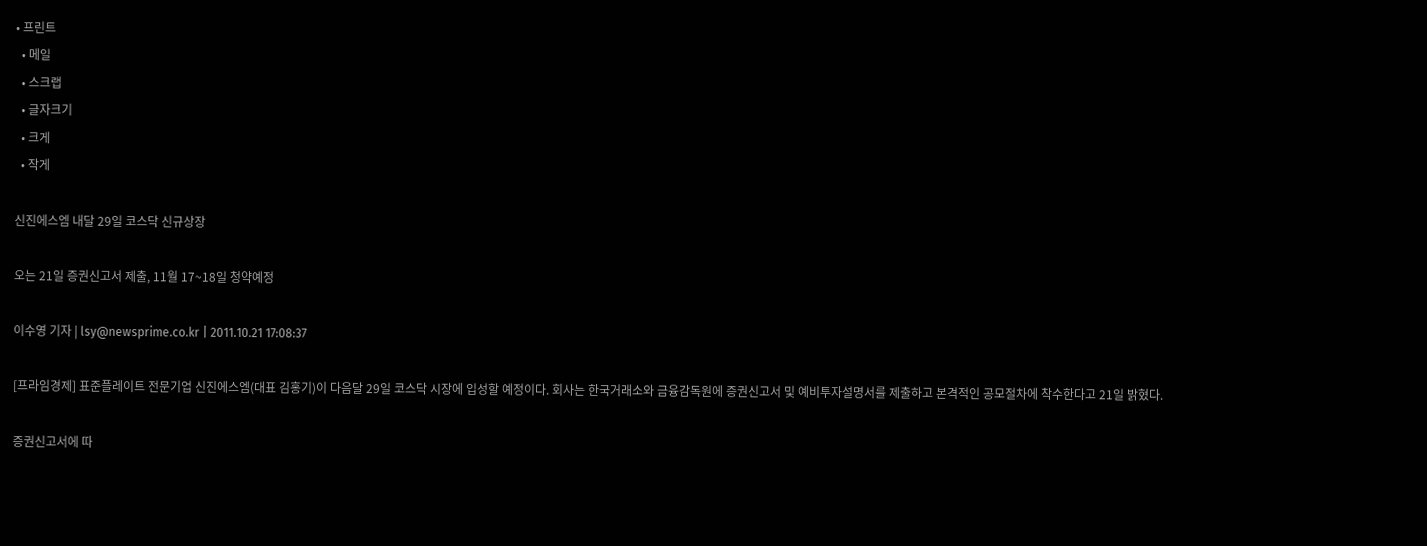• 프린트
  • 메일
  • 스크랩
  • 글자크기
  • 크게
  • 작게

신진에스엠 내달 29일 코스닥 신규상장

오는 21일 증권신고서 제출, 11월 17~18일 청약예정

이수영 기자 | lsy@newsprime.co.kr | 2011.10.21 17:08:37

[프라임경제] 표준플레이트 전문기업 신진에스엠(대표 김홍기)이 다음달 29일 코스닥 시장에 입성할 예정이다. 회사는 한국거래소와 금융감독원에 증권신고서 및 예비투자설명서를 제출하고 본격적인 공모절차에 착수한다고 21일 밝혔다.

증권신고서에 따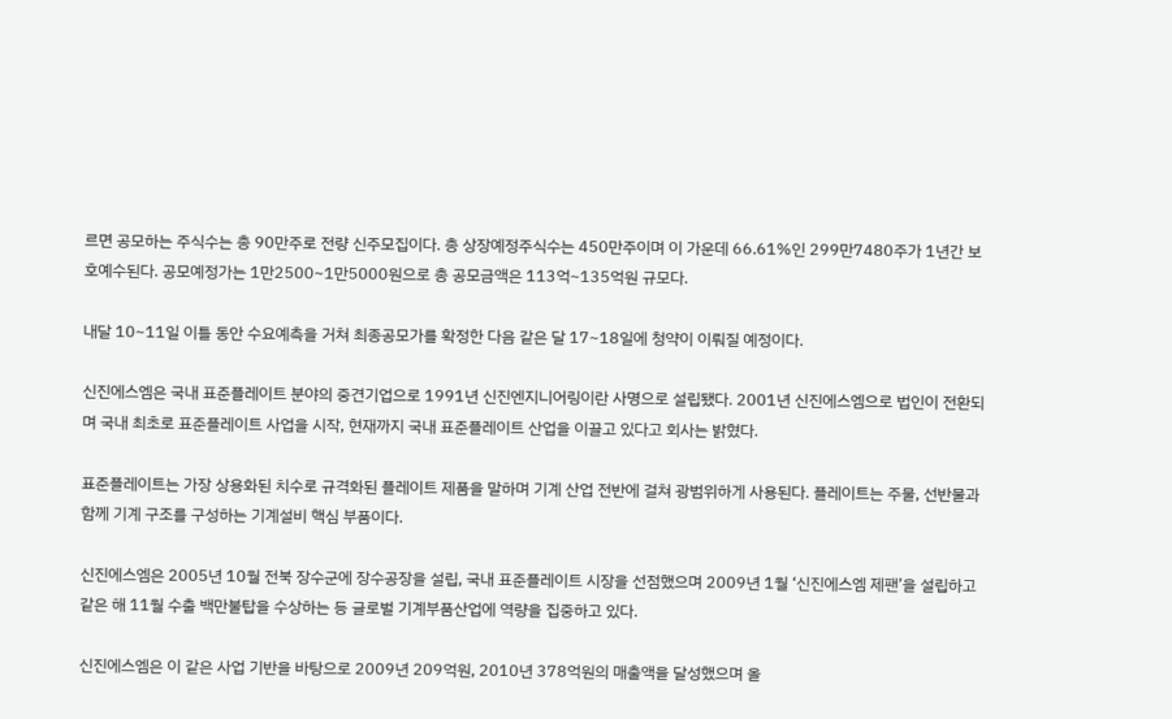르면 공모하는 주식수는 총 90만주로 전량 신주모집이다. 총 상장예정주식수는 450만주이며 이 가운데 66.61%인 299만7480주가 1년간 보호예수된다. 공모예정가는 1만2500~1만5000원으로 총 공모금액은 113억~135억원 규모다.

내달 10~11일 이틀 동안 수요예측을 거쳐 최종공모가를 확정한 다음 같은 달 17~18일에 청약이 이뤄질 예정이다.

신진에스엠은 국내 표준플레이트 분야의 중견기업으로 1991년 신진엔지니어링이란 사명으로 설립됐다. 2001년 신진에스엠으로 법인이 전환되며 국내 최초로 표준플레이트 사업을 시작, 현재까지 국내 표준플레이트 산업을 이끌고 있다고 회사는 밝혔다.

표준플레이트는 가장 상용화된 치수로 규격화된 플레이트 제품을 말하며 기계 산업 전반에 걸쳐 광범위하게 사용된다. 플레이트는 주물, 선반물과 함께 기계 구조를 구성하는 기계설비 핵심 부품이다.

신진에스엠은 2005년 10월 전북 장수군에 장수공장을 설립, 국내 표준플레이트 시장을 선점했으며 2009년 1월 ‘신진에스엠 제팬’을 설립하고 같은 해 11월 수출 백만불탑을 수상하는 등 글로벌 기계부품산업에 역량을 집중하고 있다.

신진에스엠은 이 같은 사업 기반을 바탕으로 2009년 209억원, 2010년 378억원의 매출액을 달성했으며 올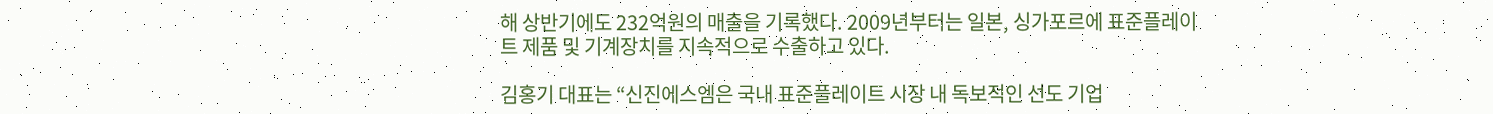해 상반기에도 232억원의 매출을 기록했다. 2009년부터는 일본, 싱가포르에 표준플레이트 제품 및 기계장치를 지속적으로 수출하고 있다.

김홍기 대표는 “신진에스엠은 국내 표준플레이트 시장 내 독보적인 선도 기업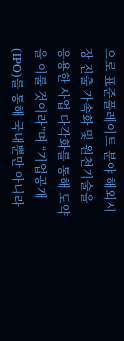으로 표준플레이트 분야 해외시장 진출 가속화 및 원천기술을 응용한 사업 다각화를 통해 도약을 이룰 것이라”며 “기업공개(IPO)를 통해 국내뿐만 아니라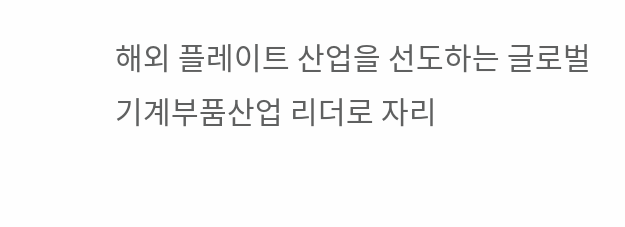해외 플레이트 산업을 선도하는 글로벌 기계부품산업 리더로 자리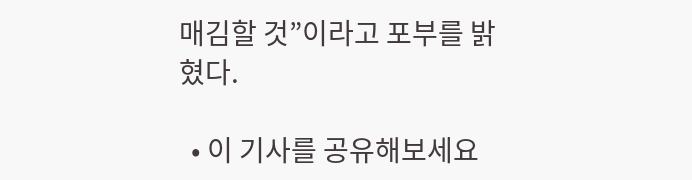매김할 것”이라고 포부를 밝혔다.

  • 이 기사를 공유해보세요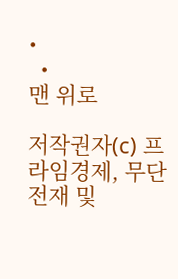•
  •
맨 위로

저작권자(c) 프라임경제, 무단전재 및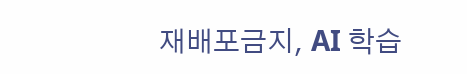재배포금지, AI 학습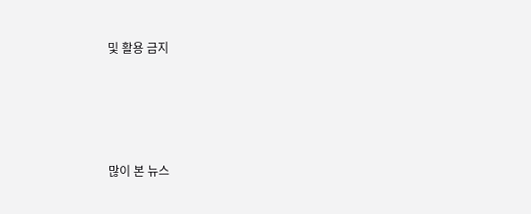및 활용 금지






많이 본 뉴스